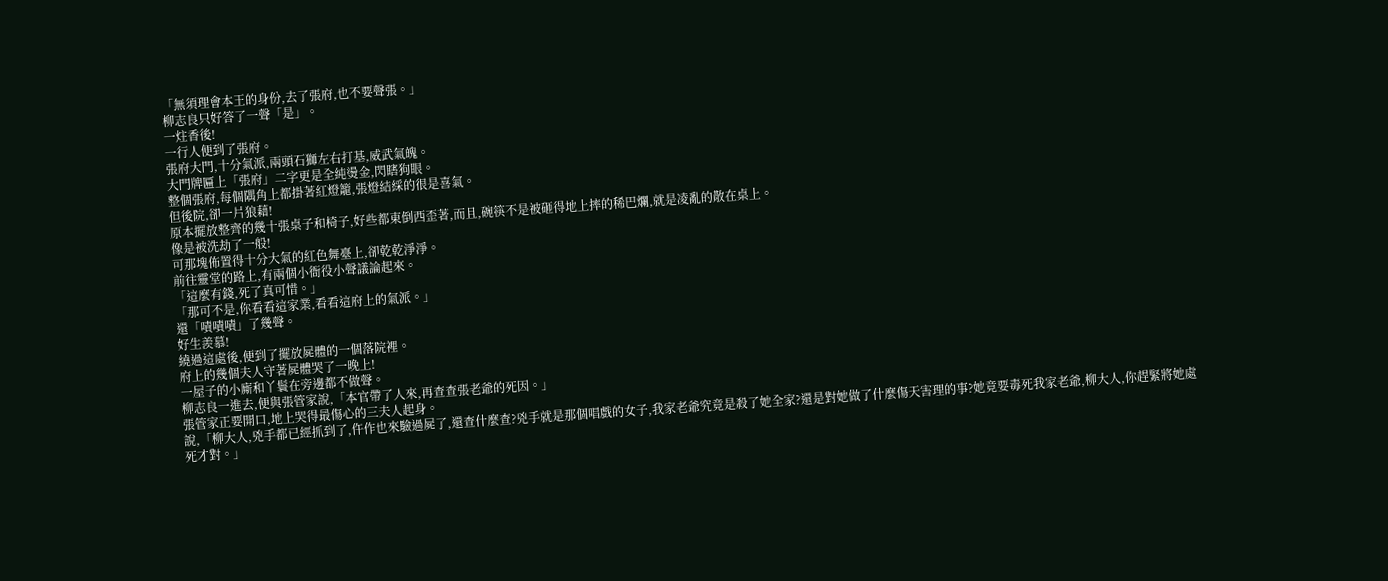「無須理會本王的身份,去了張府,也不要聲張。」
柳志良只好答了一聲「是」。
一炷香後!
一行人便到了張府。
張府大門,十分氣派,兩頭石獅左右打基,威武氣魄。
大門牌匾上「張府」二字更是全純燙金,閃瞎狗眼。
整個張府,每個隅角上都掛著紅燈籠,張燈結綵的很是喜氣。
但後院,卻一片狼藉!
原本擺放整齊的幾十張桌子和椅子,好些都東倒西歪著,而且,碗筷不是被砸得地上摔的稀巴爛,就是凌亂的散在桌上。
像是被洗劫了一般!
可那塊佈置得十分大氣的紅色舞臺上,卻乾乾淨淨。
前往靈堂的路上,有兩個小衙役小聲議論起來。
「這麼有錢,死了真可惜。」
「那可不是,你看看這家業,看看這府上的氣派。」
還「嘖嘖嘖」了幾聲。
好生羨慕!
繞過這處後,便到了擺放屍體的一個落院裡。
府上的幾個夫人守著屍體哭了一晚上!
一屋子的小廝和丫鬟在旁邊都不做聲。
柳志良一進去,便與張管家說,「本官帶了人來,再查查張老爺的死因。」
張管家正要開口,地上哭得最傷心的三夫人起身。
說,「柳大人,兇手都已經抓到了,仵作也來驗過屍了,還查什麼查?兇手就是那個唱戲的女子,我家老爺究竟是殺了她全家?還是對她做了什麼傷天害理的事?她竟要毒死我家老爺,柳大人,你趕緊將她處死才對。」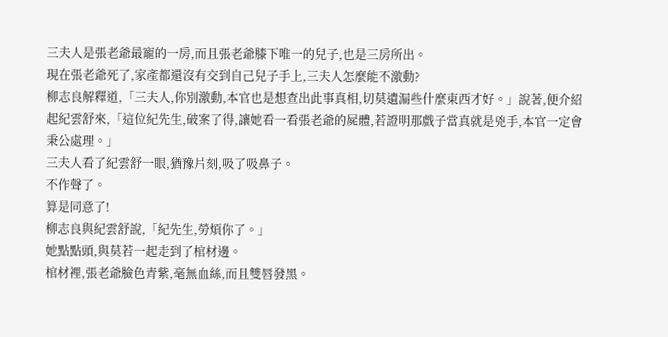三夫人是張老爺最寵的一房,而且張老爺膝下唯一的兒子,也是三房所出。
現在張老爺死了,家產都還沒有交到自己兒子手上,三夫人怎麼能不激動?
柳志良解釋道,「三夫人,你別激動,本官也是想查出此事真相,切莫遺漏些什麼東西才好。」說著,便介紹起紀雲舒來,「這位紀先生,破案了得,讓她看一看張老爺的屍體,若證明那戲子當真就是兇手,本官一定會秉公處理。」
三夫人看了紀雲舒一眼,猶豫片刻,吸了吸鼻子。
不作聲了。
算是同意了!
柳志良與紀雲舒說,「紀先生,勞煩你了。」
她點點頭,與莫若一起走到了棺材邊。
棺材裡,張老爺臉色青紫,毫無血絲,而且雙唇發黑。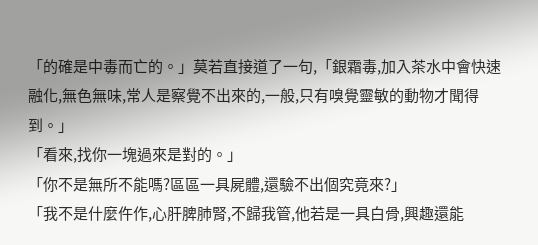「的確是中毒而亡的。」莫若直接道了一句,「銀霜毒,加入茶水中會快速融化,無色無味,常人是察覺不出來的,一般,只有嗅覺靈敏的動物才聞得到。」
「看來,找你一塊過來是對的。」
「你不是無所不能嗎?區區一具屍體,還驗不出個究竟來?」
「我不是什麼仵作,心肝脾肺腎,不歸我管,他若是一具白骨,興趣還能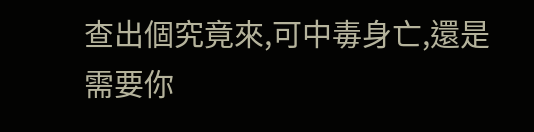查出個究竟來,可中毒身亡,還是需要你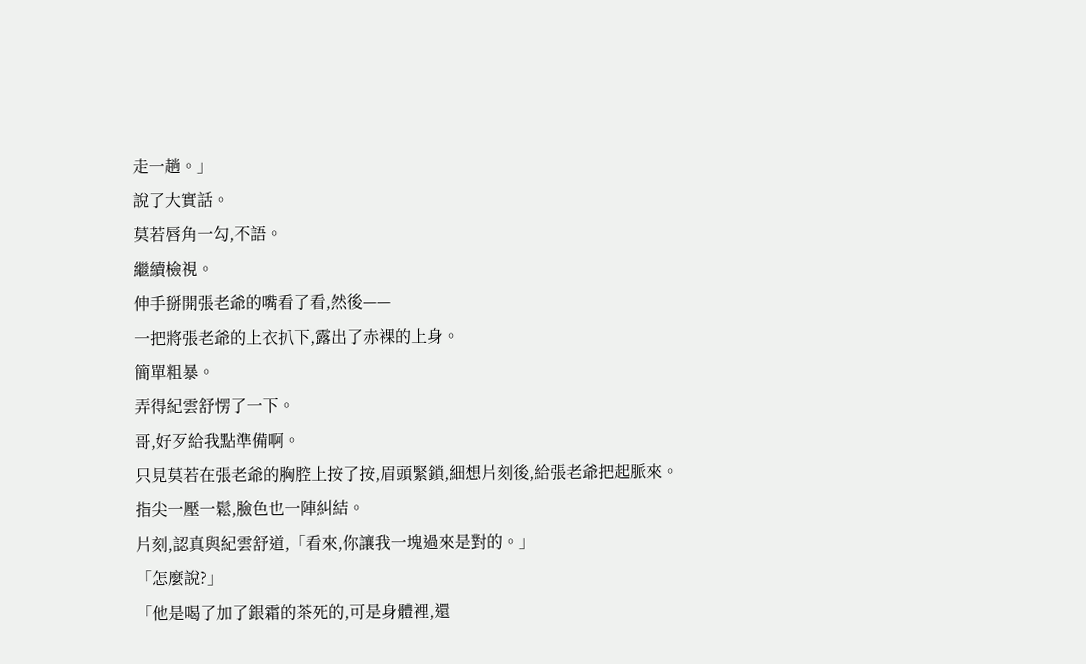走一趟。」
說了大實話。
莫若唇角一勾,不語。
繼續檢視。
伸手掰開張老爺的嘴看了看,然後——
一把將張老爺的上衣扒下,露出了赤裸的上身。
簡單粗暴。
弄得紀雲舒愣了一下。
哥,好歹給我點準備啊。
只見莫若在張老爺的胸腔上按了按,眉頭緊鎖,細想片刻後,給張老爺把起脈來。
指尖一壓一鬆,臉色也一陣糾結。
片刻,認真與紀雲舒道,「看來,你讓我一塊過來是對的。」
「怎麼說?」
「他是喝了加了銀霜的茶死的,可是身體裡,還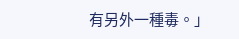有另外一種毒。」